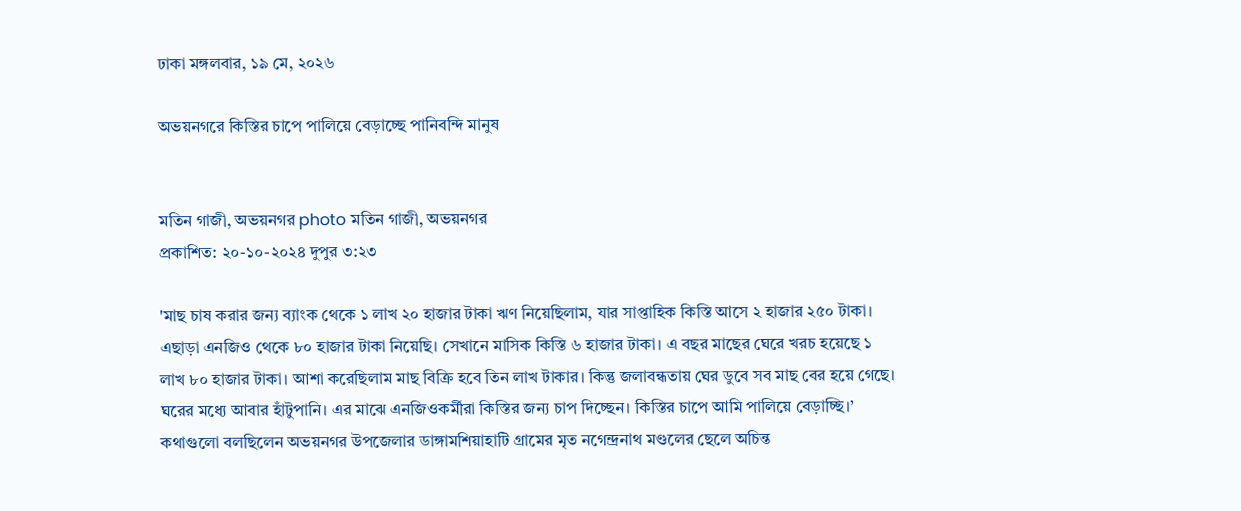ঢাকা মঙ্গলবার, ১৯ মে, ২০২৬

অভয়নগরে কিস্তির চাপে পালিয়ে বেড়াচ্ছে পানিবন্দি মানুষ


মতিন গাজী, অভয়নগর photo মতিন গাজী, অভয়নগর
প্রকাশিত: ২০-১০-২০২৪ দুপুর ৩:২৩

'মাছ চাষ করার জন্য ব্যাংক থেকে ১ লাখ ২০ হাজার টাকা ঋণ নিয়েছিলাম, যার সাপ্তাহিক কিস্তি আসে ২ হাজার ২৫০ টাকা। এছাড়া এনজিও থেকে ৮০ হাজার টাকা নিয়েছি। সেখানে মাসিক কিস্তি ৬ হাজার টাকা। এ বছর মাছের ঘেরে খরচ হয়েছে ১ লাখ ৮০ হাজার টাকা। আশা করেছিলাম মাছ বিক্রি হবে তিন লাখ টাকার। কিন্তু জলাবন্ধতায় ঘের ডুবে সব মাছ বের হয়ে গেছে। ঘরের মধ্যে আবার হাঁটুপানি। এর মাঝে এনজিওকর্মীরা কিস্তির জন্য চাপ দিচ্ছেন। কিস্তির চাপে আমি পালিয়ে বেড়াচ্ছি।’ কথাগুলো বলছিলেন অভয়নগর উপজেলার ডাঙ্গামশিয়াহাটি গ্রামের মৃত নগেন্দ্রনাথ মণ্ডলের ছেলে অচিন্ত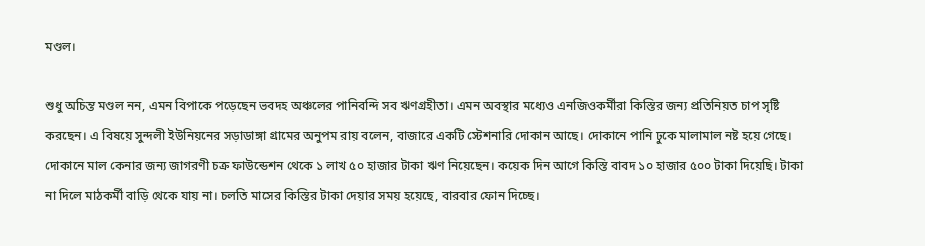মণ্ডল।

শুধু অচিন্ত মণ্ডল নন, এমন বিপাকে পড়েছেন ভবদহ অঞ্চলের পানিবন্দি সব ঋণগ্রহীতা। এমন অবস্থার মধ্যেও এনজিওকর্মীরা কিস্তির জন্য প্রতিনিয়ত চাপ সৃষ্টি করছেন। এ বিষয়ে সুন্দলী ইউনিয়নের সড়াডাঙ্গা গ্রামের অনুপম রায় বলেন, বাজারে একটি স্টেশনারি দোকান আছে। দোকানে পানি ঢুকে মালামাল নষ্ট হয়ে গেছে। দোকানে মাল কেনার জন্য জাগরণী চক্র ফাউন্ডেশন থেকে ১ লাখ ৫০ হাজার টাকা ঋণ নিয়েছেন। কয়েক দিন আগে কিস্তি বাবদ ১০ হাজার ৫০০ টাকা দিয়েছি। টাকা না দিলে মাঠকর্মী বাড়ি থেকে যায় না। চলতি মাসের কিস্তির টাকা দেয়ার সময় হয়েছে, বারবার ফোন দিচ্ছে।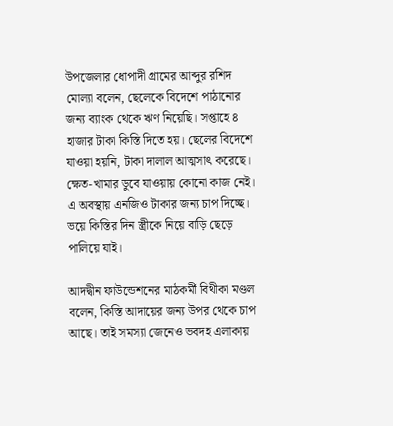উপজেলার ধোপাদী গ্রামের আব্দুর রশিদ মোল্যা বলেন, ছেলেকে বিদেশে পাঠানোর জন্য ব্যাংক থেকে ঋণ নিয়েছি। সপ্তাহে ৪ হাজার টাকা কিস্তি দিতে হয়। ছেলের বিদেশে যাওয়া হয়নি, টাকা দালাল আত্মসাৎ করেছে। ক্ষেত-খামার ডুবে যাওয়ায় কোনো কাজ নেই। এ অবস্থায় এনজিও টাকার জন্য চাপ দিচ্ছে। ভয়ে কিস্তির দিন স্ত্রীকে নিয়ে বাড়ি ছেড়ে পালিয়ে যাই।

আদদ্বীন ফাউন্ডেশনের মাঠকর্মী বিথীকা মণ্ডল বলেন, কিস্তি আদায়ের জন্য উপর থেকে চাপ আছে। তাই সমস্যা জেনেও ভবদহ এলাকায়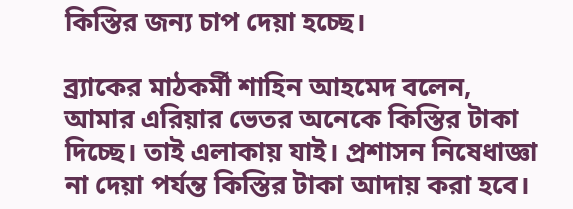কিস্তির জন্য চাপ দেয়া হচ্ছে।

ব্র্যাকের মাঠকর্মী শাহিন আহমেদ বলেন, আমার এরিয়ার ভেতর অনেকে কিস্তির টাকা দিচ্ছে। তাই এলাকায় যাই। প্রশাসন নিষেধাজ্ঞা না দেয়া পর্যন্ত কিস্তির টাকা আদায় করা হবে।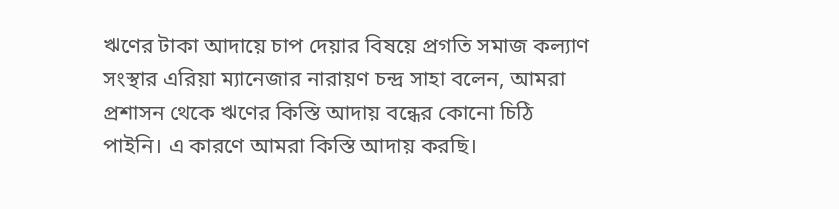ঋণের টাকা আদায়ে চাপ দেয়ার বিষয়ে প্রগতি সমাজ কল্যাণ সংস্থার এরিয়া ম্যানেজার নারায়ণ চন্দ্র সাহা বলেন, আমরা প্রশাসন থেকে ঋণের কিস্তি আদায় বন্ধের কোনো চিঠি পাইনি। এ কারণে আমরা কিস্তি আদায় করছি।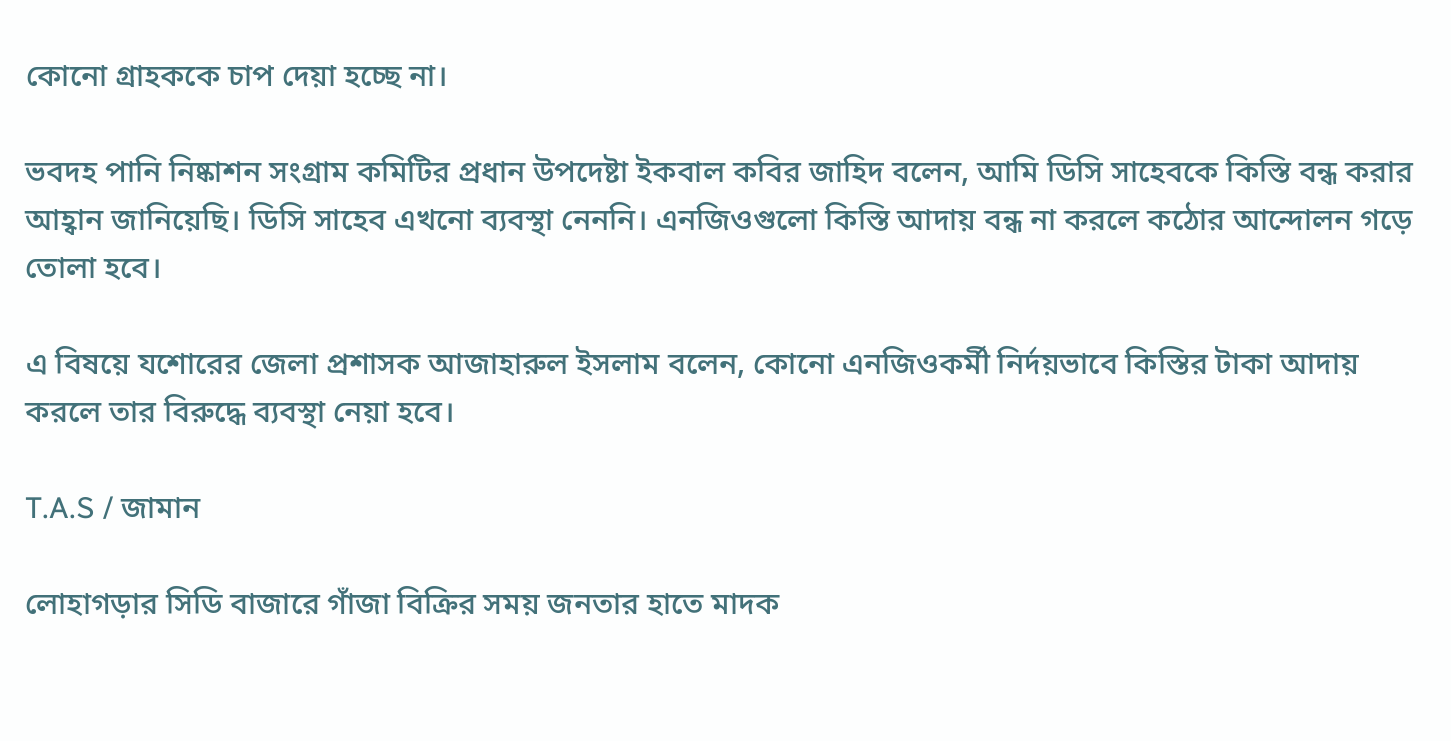কোনো গ্রাহককে চাপ দেয়া হচ্ছে না।

ভবদহ পানি নিষ্কাশন সংগ্রাম কমিটির প্রধান উপদেষ্টা ইকবাল কবির জাহিদ বলেন, আমি ডিসি সাহেবকে কিস্তি বন্ধ করার আহ্বান জানিয়েছি। ডিসি সাহেব এখনো ব্যবস্থা নেননি। এনজিওগুলো কিস্তি আদায় বন্ধ না করলে কঠোর আন্দোলন গড়ে তোলা হবে।

এ বিষয়ে যশোরের জেলা প্রশাসক আজাহারুল ইসলাম বলেন, কোনো এনজিওকর্মী নির্দয়ভাবে কিস্তির টাকা আদায় করলে তার বিরুদ্ধে ব্যবস্থা নেয়া হবে।

T.A.S / জামান

লোহাগড়ার সিডি বাজারে গাঁজা বিক্রির সময় জনতার হাতে মাদক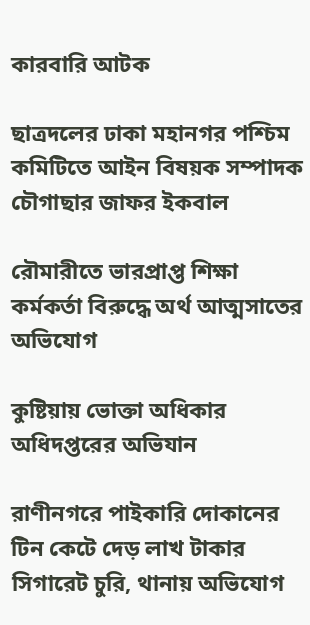কারবারি আটক

ছাত্রদলের ঢাকা মহানগর পশ্চিম কমিটিতে আইন বিষয়ক সম্পাদক চৌগাছার জাফর ইকবাল

রৌমারীতে ভারপ্রাপ্ত শিক্ষা কর্মকর্তা বিরুদ্ধে অর্থ আত্মসাতের অভিযোগ

কুষ্টিয়ায় ভোক্তা অধিকার অধিদপ্তরের অভিযান

রাণীনগরে পাইকারি দোকানের টিন কেটে দেড় লাখ টাকার সিগারেট চুরি, থানায় অভিযোগ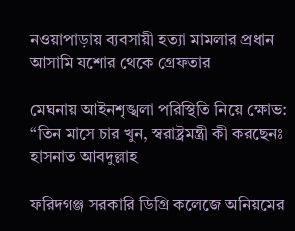নওয়াপাড়ায় ব্যবসায়ী হত্যা মামলার প্রধান আসামি যশোর থেকে গ্রেফতার

মেঘনায় আইনশৃঙ্খলা পরিস্থিতি নিয়ে ক্ষোভ: “তিন মাসে চার খুন, স্বরাষ্ট্রমন্ত্রী কী করছেনঃ হাসনাত আবদুল্লাহ

ফরিদগঞ্জ সরকারি ডিগ্রি কলেজে অনিয়মের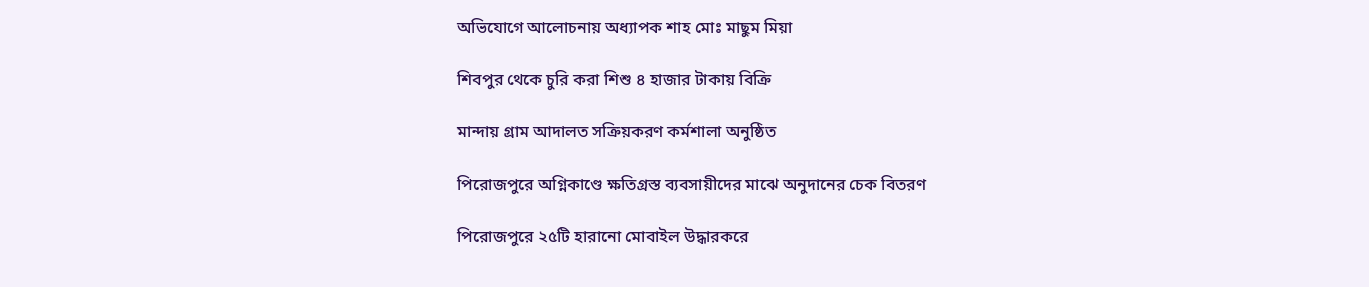অভিযোগে আলোচনায় অধ্যাপক শাহ মোঃ মাছুম মিয়া

শিবপুর থেকে চুরি করা শিশু ৪ হাজার টাকায় বিক্রি

মান্দায় গ্রাম আদালত সক্রিয়করণ কর্মশালা অনুষ্ঠিত

পিরোজপুরে অগ্নিকাণ্ডে ক্ষতিগ্রস্ত ব্যবসায়ীদের মাঝে অনুদানের চেক বিতরণ

পিরোজপুরে ২৫টি হারানো মোবাইল উদ্ধারকরে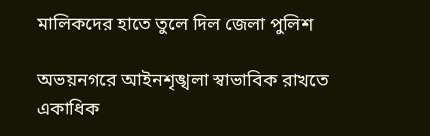মালিকদের হাতে তুলে দিল জেলা পুলিশ

অভয়নগরে আইনশৃঙ্খলা স্বাভাবিক রাখতে একাধিক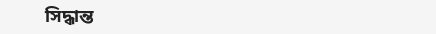সিদ্ধান্ত